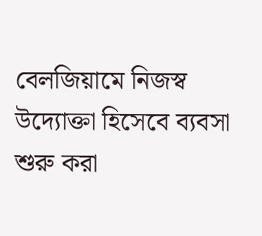বেলজিয়ামে নিজস্ব উদ্যোক্তা হিসেবে ব্যবসা শুরু করা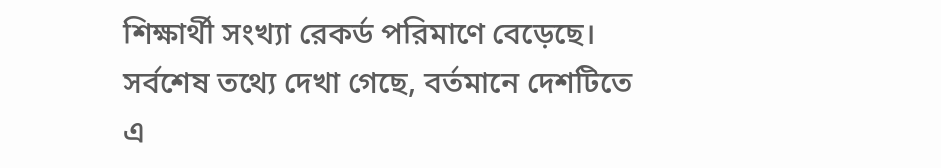শিক্ষার্থী সংখ্যা রেকর্ড পরিমাণে বেড়েছে। সর্বশেষ তথ্যে দেখা গেছে, বর্তমানে দেশটিতে এ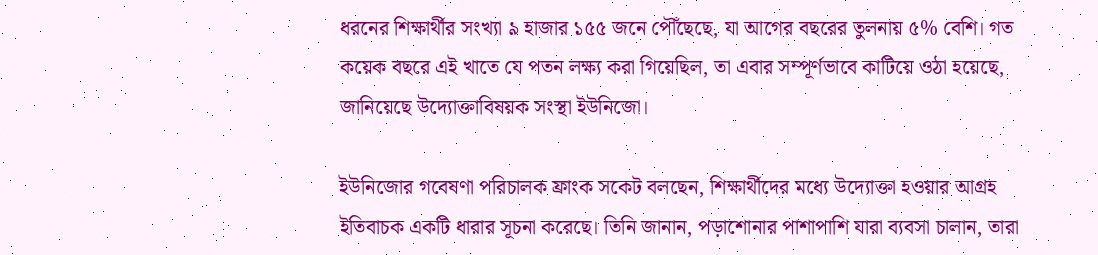ধরনের শিক্ষার্থীর সংখ্যা ৯ হাজার ১৫৫ জনে পৌঁছেছে, যা আগের বছরের তুলনায় ৫% বেশি। গত কয়েক বছরে এই খাতে যে পতন লক্ষ্য করা গিয়েছিল, তা এবার সম্পূর্ণভাবে কাটিয়ে ওঠা হয়েছে, জানিয়েছে উদ্যোক্তাবিষয়ক সংস্থা ইউনিজো।

ইউনিজোর গবেষণা পরিচালক ফ্রাংক সকেট বলছেন, শিক্ষার্থীদের মধ্যে উদ্যোক্তা হওয়ার আগ্রহ ইতিবাচক একটি ধারার সূচনা করেছে। তিনি জানান, পড়াশোনার পাশাপাশি যারা ব্যবসা চালান, তারা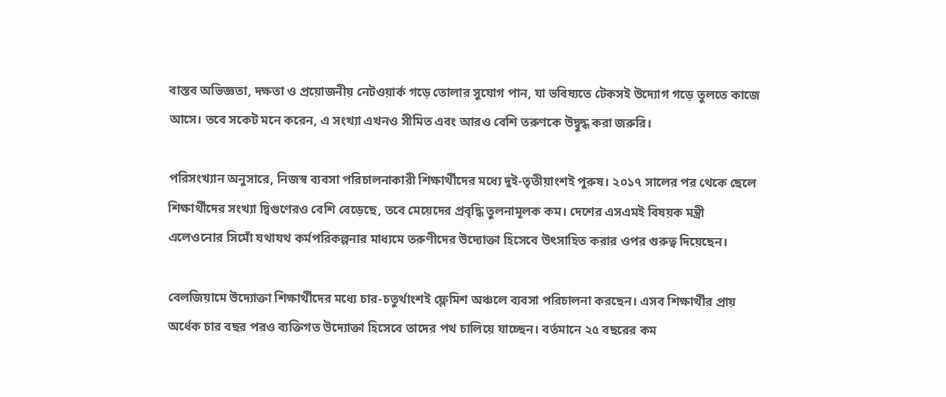বাস্তব অভিজ্ঞতা, দক্ষতা ও প্রয়োজনীয় নেটওয়ার্ক গড়ে তোলার সুযোগ পান, যা ভবিষ্যতে টেকসই উদ্যোগ গড়ে তুলতে কাজে আসে। তবে সকেট মনে করেন, এ সংখ্যা এখনও সীমিত এবং আরও বেশি তরুণকে উদ্বুদ্ধ করা জরুরি।

পরিসংখ্যান অনুসারে, নিজস্ব ব্যবসা পরিচালনাকারী শিক্ষার্থীদের মধ্যে দুই-তৃতীয়াংশই পুরুষ। ২০১৭ সালের পর থেকে ছেলে শিক্ষার্থীদের সংখ্যা দ্বিগুণেরও বেশি বেড়েছে, তবে মেয়েদের প্রবৃদ্ধি তুলনামূলক কম। দেশের এসএমই বিষয়ক মন্ত্রী এলেওনোর সিমোঁ যথাযথ কর্মপরিকল্পনার মাধ্যমে তরুণীদের উদ্যোক্তা হিসেবে উৎসাহিত করার ওপর গুরুত্ব দিয়েছেন।

বেলজিয়ামে উদ্যোক্তা শিক্ষার্থীদের মধ্যে চার-চতুর্থাংশই ফ্লেমিশ অঞ্চলে ব্যবসা পরিচালনা করছেন। এসব শিক্ষার্থীর প্রায় অর্ধেক চার বছর পরও ব্যক্তিগত উদ্যোক্তা হিসেবে তাদের পথ চালিয়ে যাচ্ছেন। বর্তমানে ২৫ বছরের কম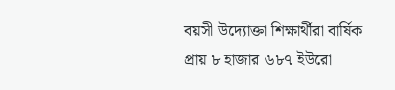বয়সী উদ্যোক্তা শিক্ষার্থীরা বার্ষিক প্রায় ৮ হাজার ৬৮৭ ইউরো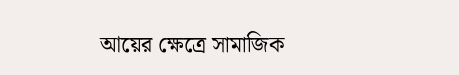আয়ের ক্ষেত্রে সামাজিক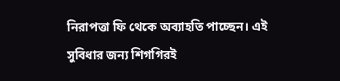নিরাপত্তা ফি থেকে অব্যাহতি পাচ্ছেন। এই সুবিধার জন্য শিগগিরই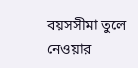বয়সসীমা তুলে নেওয়ার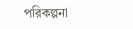পরিকল্পনা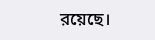রয়েছে।